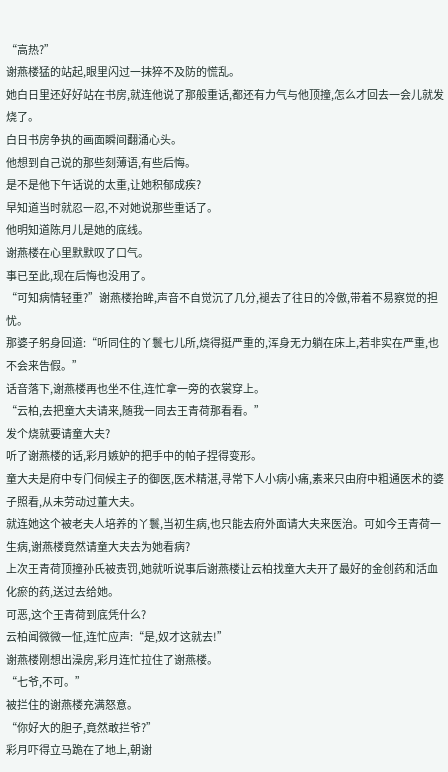“高热?”
谢燕楼猛的站起,眼里闪过一抹猝不及防的慌乱。
她白日里还好好站在书房,就连他说了那般重话,都还有力气与他顶撞,怎么才回去一会儿就发烧了。
白日书房争执的画面瞬间翻涌心头。
他想到自己说的那些刻薄语,有些后悔。
是不是他下午话说的太重,让她积郁成疾?
早知道当时就忍一忍,不对她说那些重话了。
他明知道陈月儿是她的底线。
谢燕楼在心里默默叹了口气。
事已至此,现在后悔也没用了。
“可知病情轻重?”谢燕楼抬眸,声音不自觉沉了几分,褪去了往日的冷傲,带着不易察觉的担忧。
那婆子躬身回道:“听同住的丫鬟七儿所,烧得挺严重的,浑身无力躺在床上,若非实在严重,也不会来告假。”
话音落下,谢燕楼再也坐不住,连忙拿一旁的衣裳穿上。
“云柏,去把童大夫请来,随我一同去王青荷那看看。”
发个烧就要请童大夫?
听了谢燕楼的话,彩月嫉妒的把手中的帕子捏得变形。
童大夫是府中专门伺候主子的御医,医术精湛,寻常下人小病小痛,素来只由府中粗通医术的婆子照看,从未劳动过董大夫。
就连她这个被老夫人培养的丫鬟,当初生病,也只能去府外面请大夫来医治。可如今王青荷一生病,谢燕楼竟然请童大夫去为她看病?
上次王青荷顶撞孙氏被责罚,她就听说事后谢燕楼让云柏找童大夫开了最好的金创药和活血化瘀的药,送过去给她。
可恶,这个王青荷到底凭什么?
云柏闻微微一怔,连忙应声:“是,奴才这就去!”
谢燕楼刚想出澡房,彩月连忙拉住了谢燕楼。
“七爷,不可。”
被拦住的谢燕楼充满怒意。
“你好大的胆子,竟然敢拦爷?”
彩月吓得立马跪在了地上,朝谢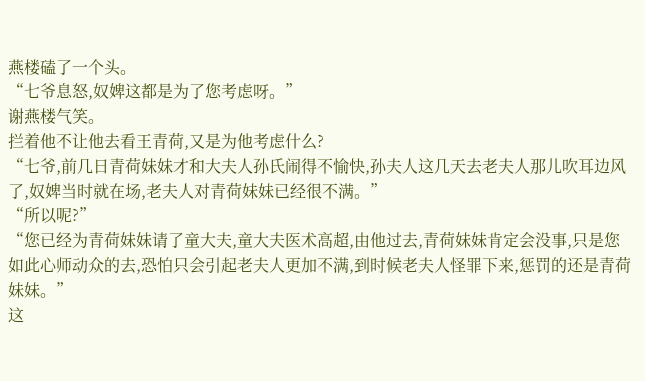燕楼磕了一个头。
“七爷息怒,奴婢这都是为了您考虑呀。”
谢燕楼气笑。
拦着他不让他去看王青荷,又是为他考虑什么?
“七爷,前几日青荷妹妹才和大夫人孙氏闹得不愉快,孙夫人这几天去老夫人那儿吹耳边风了,奴婢当时就在场,老夫人对青荷妹妹已经很不满。”
“所以呢?”
“您已经为青荷妹妹请了童大夫,童大夫医术高超,由他过去,青荷妹妹肯定会没事,只是您如此心师动众的去,恐怕只会引起老夫人更加不满,到时候老夫人怪罪下来,惩罚的还是青荷妹妹。”
这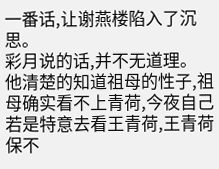一番话,让谢燕楼陷入了沉思。
彩月说的话,并不无道理。
他清楚的知道祖母的性子,祖母确实看不上青荷,今夜自己若是特意去看王青荷,王青荷保不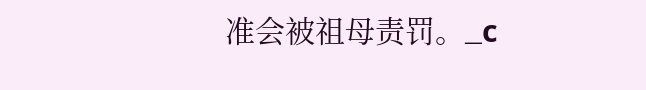准会被祖母责罚。_c